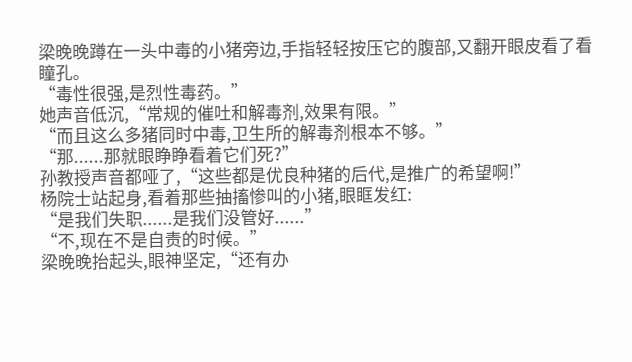梁晚晚蹲在一头中毒的小猪旁边,手指轻轻按压它的腹部,又翻开眼皮看了看瞳孔。
“毒性很强,是烈性毒药。”
她声音低沉,“常规的催吐和解毒剂,效果有限。”
“而且这么多猪同时中毒,卫生所的解毒剂根本不够。”
“那......那就眼睁睁看着它们死?”
孙教授声音都哑了,“这些都是优良种猪的后代,是推广的希望啊!”
杨院士站起身,看着那些抽搐惨叫的小猪,眼眶发红:
“是我们失职......是我们没管好......”
“不,现在不是自责的时候。”
梁晚晚抬起头,眼神坚定,“还有办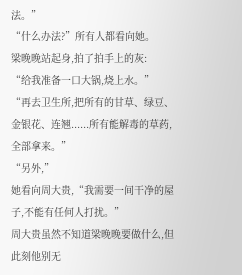法。”
“什么办法?”所有人都看向她。
梁晚晚站起身,拍了拍手上的灰:
“给我准备一口大锅,烧上水。”
“再去卫生所,把所有的甘草、绿豆、金银花、连翘......所有能解毒的草药,全部拿来。”
“另外,”
她看向周大贵,“我需要一间干净的屋子,不能有任何人打扰。”
周大贵虽然不知道梁晚晚要做什么,但此刻他别无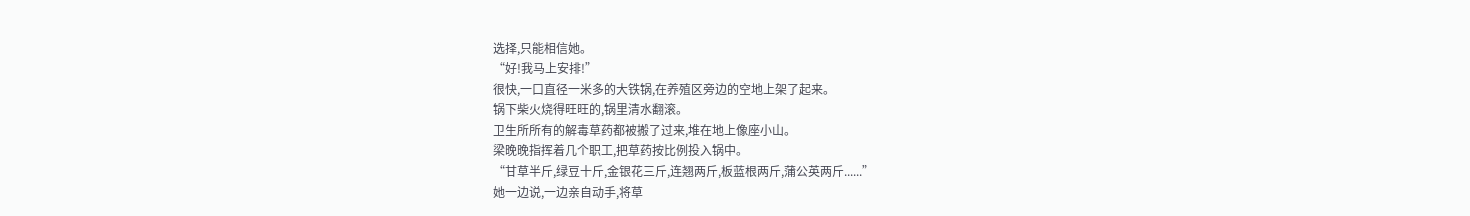选择,只能相信她。
“好!我马上安排!”
很快,一口直径一米多的大铁锅,在养殖区旁边的空地上架了起来。
锅下柴火烧得旺旺的,锅里清水翻滚。
卫生所所有的解毒草药都被搬了过来,堆在地上像座小山。
梁晚晚指挥着几个职工,把草药按比例投入锅中。
“甘草半斤,绿豆十斤,金银花三斤,连翘两斤,板蓝根两斤,蒲公英两斤......”
她一边说,一边亲自动手,将草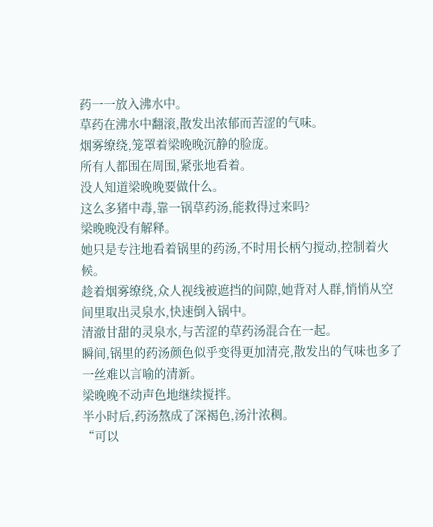药一一放入沸水中。
草药在沸水中翻滚,散发出浓郁而苦涩的气味。
烟雾缭绕,笼罩着梁晚晚沉静的脸庞。
所有人都围在周围,紧张地看着。
没人知道梁晚晚要做什么。
这么多猪中毒,靠一锅草药汤,能救得过来吗?
梁晚晚没有解释。
她只是专注地看着锅里的药汤,不时用长柄勺搅动,控制着火候。
趁着烟雾缭绕,众人视线被遮挡的间隙,她背对人群,悄悄从空间里取出灵泉水,快速倒入锅中。
清澈甘甜的灵泉水,与苦涩的草药汤混合在一起。
瞬间,锅里的药汤颜色似乎变得更加清亮,散发出的气味也多了一丝难以言喻的清新。
梁晚晚不动声色地继续搅拌。
半小时后,药汤熬成了深褐色,汤汁浓稠。
“可以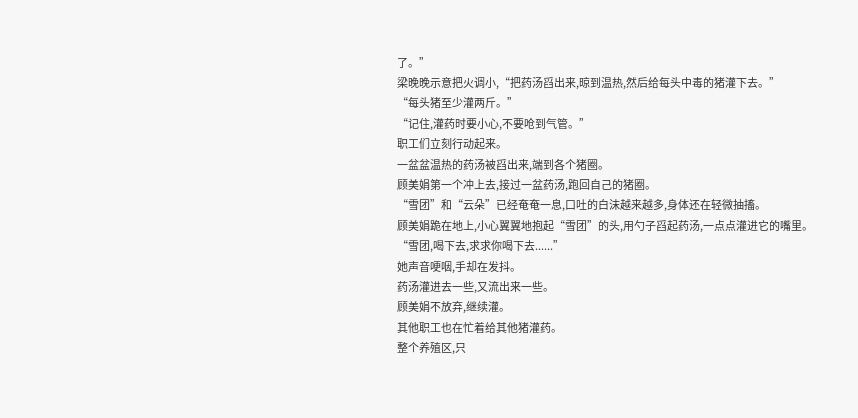了。”
梁晚晚示意把火调小,“把药汤舀出来,晾到温热,然后给每头中毒的猪灌下去。”
“每头猪至少灌两斤。”
“记住,灌药时要小心,不要呛到气管。”
职工们立刻行动起来。
一盆盆温热的药汤被舀出来,端到各个猪圈。
顾美娟第一个冲上去,接过一盆药汤,跑回自己的猪圈。
“雪团”和“云朵”已经奄奄一息,口吐的白沫越来越多,身体还在轻微抽搐。
顾美娟跪在地上,小心翼翼地抱起“雪团”的头,用勺子舀起药汤,一点点灌进它的嘴里。
“雪团,喝下去,求求你喝下去......”
她声音哽咽,手却在发抖。
药汤灌进去一些,又流出来一些。
顾美娟不放弃,继续灌。
其他职工也在忙着给其他猪灌药。
整个养殖区,只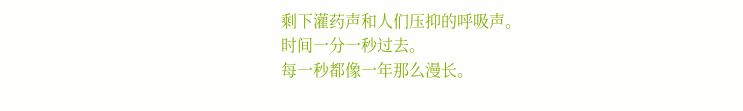剩下灌药声和人们压抑的呼吸声。
时间一分一秒过去。
每一秒都像一年那么漫长。